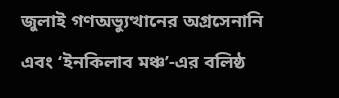জুলাই গণঅভ্যুত্থানের অগ্রসেনানি এবং ‘ইনকিলাব মঞ্চ’-এর বলিষ্ঠ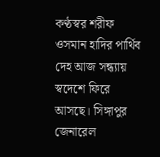কণ্ঠস্বর শরীফ ওসমান হাদির পার্থিব দেহ আজ সন্ধ্যায় স্বদেশে ফিরে আসছে। সিঙ্গাপুর জেনারেল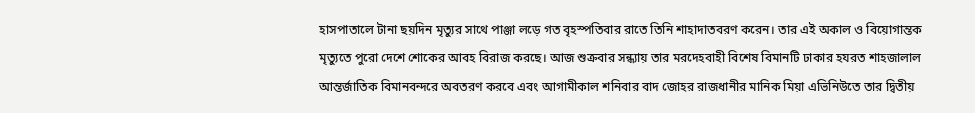হাসপাতালে টানা ছয়দিন মৃত্যুর সাথে পাঞ্জা লড়ে গত বৃহস্পতিবার রাতে তিনি শাহাদাতবরণ করেন। তার এই অকাল ও বিয়োগান্তক মৃত্যুতে পুরো দেশে শোকের আবহ বিরাজ করছে। আজ শুক্রবার সন্ধ্যায় তার মরদেহবাহী বিশেষ বিমানটি ঢাকার হযরত শাহজালাল আন্তর্জাতিক বিমানবন্দরে অবতরণ করবে এবং আগামীকাল শনিবার বাদ জোহর রাজধানীর মানিক মিয়া এভিনিউতে তার দ্বিতীয়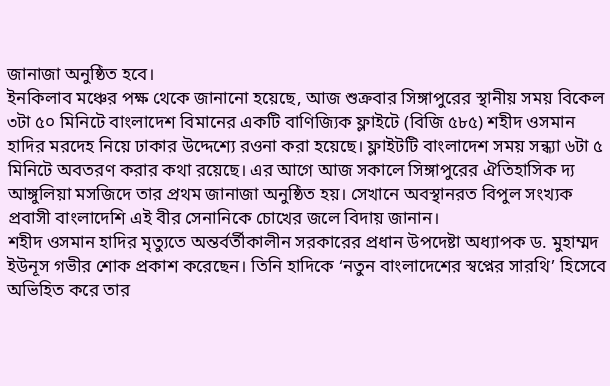জানাজা অনুষ্ঠিত হবে।
ইনকিলাব মঞ্চের পক্ষ থেকে জানানো হয়েছে, আজ শুক্রবার সিঙ্গাপুরের স্থানীয় সময় বিকেল ৩টা ৫০ মিনিটে বাংলাদেশ বিমানের একটি বাণিজ্যিক ফ্লাইটে (বিজি ৫৮৫) শহীদ ওসমান হাদির মরদেহ নিয়ে ঢাকার উদ্দেশ্যে রওনা করা হয়েছে। ফ্লাইটটি বাংলাদেশ সময় সন্ধ্যা ৬টা ৫ মিনিটে অবতরণ করার কথা রয়েছে। এর আগে আজ সকালে সিঙ্গাপুরের ঐতিহাসিক দ্য আঙ্গুলিয়া মসজিদে তার প্রথম জানাজা অনুষ্ঠিত হয়। সেখানে অবস্থানরত বিপুল সংখ্যক প্রবাসী বাংলাদেশি এই বীর সেনানিকে চোখের জলে বিদায় জানান।
শহীদ ওসমান হাদির মৃত্যুতে অন্তর্বর্তীকালীন সরকারের প্রধান উপদেষ্টা অধ্যাপক ড. মুহাম্মদ ইউনূস গভীর শোক প্রকাশ করেছেন। তিনি হাদিকে ‘নতুন বাংলাদেশের স্বপ্নের সারথি’ হিসেবে অভিহিত করে তার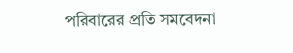পরিবারের প্রতি সমবেদনা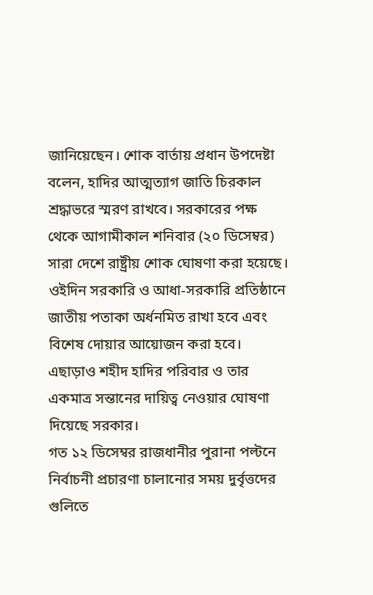জানিয়েছেন। শোক বার্তায় প্রধান উপদেষ্টা বলেন, হাদির আত্মত্যাগ জাতি চিরকাল শ্রদ্ধাভরে স্মরণ রাখবে। সরকারের পক্ষ থেকে আগামীকাল শনিবার (২০ ডিসেম্বর) সারা দেশে রাষ্ট্রীয় শোক ঘোষণা করা হয়েছে। ওইদিন সরকারি ও আধা-সরকারি প্রতিষ্ঠানে জাতীয় পতাকা অর্ধনমিত রাখা হবে এবং বিশেষ দোয়ার আয়োজন করা হবে। এছাড়াও শহীদ হাদির পরিবার ও তার একমাত্র সন্তানের দায়িত্ব নেওয়ার ঘোষণা দিয়েছে সরকার।
গত ১২ ডিসেম্বর রাজধানীর পুরানা পল্টনে নির্বাচনী প্রচারণা চালানোর সময় দুর্বৃত্তদের গুলিতে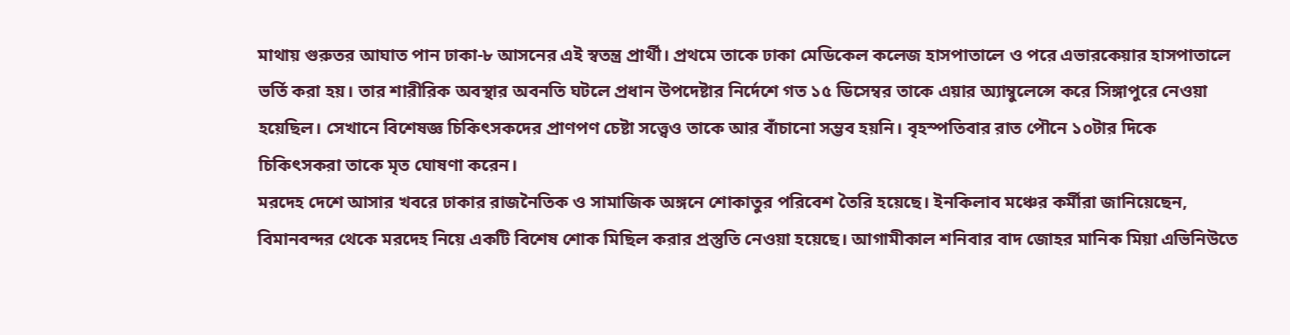মাথায় গুরুতর আঘাত পান ঢাকা-৮ আসনের এই স্বতন্ত্র প্রার্থী। প্রথমে তাকে ঢাকা মেডিকেল কলেজ হাসপাতালে ও পরে এভারকেয়ার হাসপাতালে ভর্তি করা হয়। তার শারীরিক অবস্থার অবনতি ঘটলে প্রধান উপদেষ্টার নির্দেশে গত ১৫ ডিসেম্বর তাকে এয়ার অ্যাম্বুলেন্সে করে সিঙ্গাপুরে নেওয়া হয়েছিল। সেখানে বিশেষজ্ঞ চিকিৎসকদের প্রাণপণ চেষ্টা সত্ত্বেও তাকে আর বাঁচানো সম্ভব হয়নি। বৃহস্পতিবার রাত পৌনে ১০টার দিকে চিকিৎসকরা তাকে মৃত ঘোষণা করেন।
মরদেহ দেশে আসার খবরে ঢাকার রাজনৈতিক ও সামাজিক অঙ্গনে শোকাতুর পরিবেশ তৈরি হয়েছে। ইনকিলাব মঞ্চের কর্মীরা জানিয়েছেন, বিমানবন্দর থেকে মরদেহ নিয়ে একটি বিশেষ শোক মিছিল করার প্রস্তুতি নেওয়া হয়েছে। আগামীকাল শনিবার বাদ জোহর মানিক মিয়া এভিনিউতে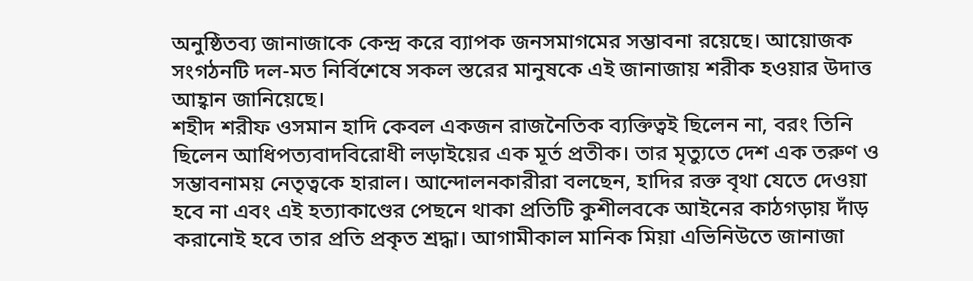অনুষ্ঠিতব্য জানাজাকে কেন্দ্র করে ব্যাপক জনসমাগমের সম্ভাবনা রয়েছে। আয়োজক সংগঠনটি দল-মত নির্বিশেষে সকল স্তরের মানুষকে এই জানাজায় শরীক হওয়ার উদাত্ত আহ্বান জানিয়েছে।
শহীদ শরীফ ওসমান হাদি কেবল একজন রাজনৈতিক ব্যক্তিত্বই ছিলেন না, বরং তিনি ছিলেন আধিপত্যবাদবিরোধী লড়াইয়ের এক মূর্ত প্রতীক। তার মৃত্যুতে দেশ এক তরুণ ও সম্ভাবনাময় নেতৃত্বকে হারাল। আন্দোলনকারীরা বলছেন, হাদির রক্ত বৃথা যেতে দেওয়া হবে না এবং এই হত্যাকাণ্ডের পেছনে থাকা প্রতিটি কুশীলবকে আইনের কাঠগড়ায় দাঁড় করানোই হবে তার প্রতি প্রকৃত শ্রদ্ধা। আগামীকাল মানিক মিয়া এভিনিউতে জানাজা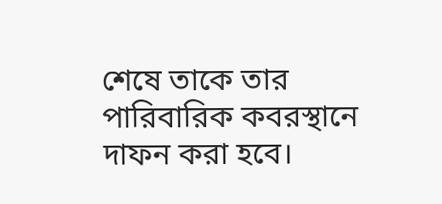শেষে তাকে তার পারিবারিক কবরস্থানে দাফন করা হবে।